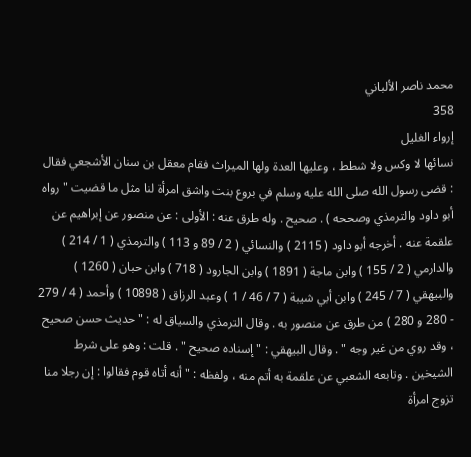محمد ناصر الألباني
358
إرواء الغليل
نسائها لا وكس ولا شطط ، وعليها العدة ولها الميراث فقام معقل بن سنان الأشجعي فقال : قضى رسول الله صلى الله عليه وسلم في بروع بنت واشق امرأة لنا مثل ما قضيت " رواه أبو داود والترمذي وصححه ) . صحيح . وله طرق عنه : الأولى : عن منصور عن إبراهيم عن علقمة عنه . أخرجه أبو داود ( 2115 ) والنسائي ( 2 / 89 و 113 ) والترمذي ( 1 / 214 ) والدارمي ( 2 / 155 ) وابن ماجة ( 1891 ) وابن الجارود ( 718 ) وابن حبان ( 1260 ) والبيهقي ( 7 / 245 ) وابن أبي شيبة ( 7 / 46 / 1 ) وعبد الرزاق ( 10898 ) وأحمد ( 4 / 279 - 280 و 280 ) من طرق عن منصور به . وقال الترمذي والسياق له : " حديث حسن صحيح ، وقد روي من غير وجه " . وقال البيهقي : " إسناده صحيح " . قلت : وهو على شرط الشيخين . وتابعه الشعبي عن علقمة به أتم منه ، ولفظه : " أنه أتاه قوم فقالوا : إن رجلا منا تزوج امرأة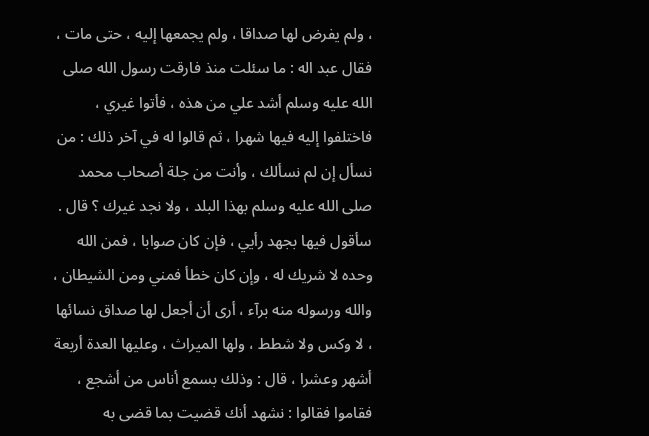، ولم يفرض لها صداقا ، ولم يجمعها إليه ، حتى مات ، فقال عبد اله : ما سئلت منذ فارقت رسول الله صلى الله عليه وسلم أشد علي من هذه ، فأتوا غيري ، فاختلفوا إليه فيها شهرا ، ثم قالوا له في آخر ذلك : من نسأل إن لم نسألك ، وأنت من جلة أصحاب محمد صلى الله عليه وسلم بهذا البلد ، ولا نجد غيرك ؟ قال . سأقول فيها بجهد رأيي ، فإن كان صوابا ، فمن الله وحده لا شريك له ، وإن كان خطأ فمني ومن الشيطان ، والله ورسوله منه برآء ، أرى أن أجعل لها صداق نسائها ، لا وكس ولا شطط ، ولها الميراث ، وعليها العدة أربعة أشهر وعشرا ، قال : وذلك بسمع أناس من أشجع ، فقاموا فقالوا : نشهد أنك قضيت بما قضى به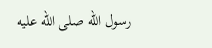رسول الله صلى الله عليه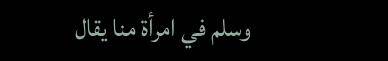وسلم في امرأة منا يقال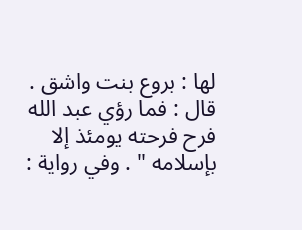لها : بروع بنت واشق . قال : فما رؤي عبد الله فرح فرحته يومئذ إلا بإسلامه " . وفي رواية :